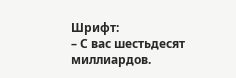Шрифт:
– С вас шестьдесят миллиардов.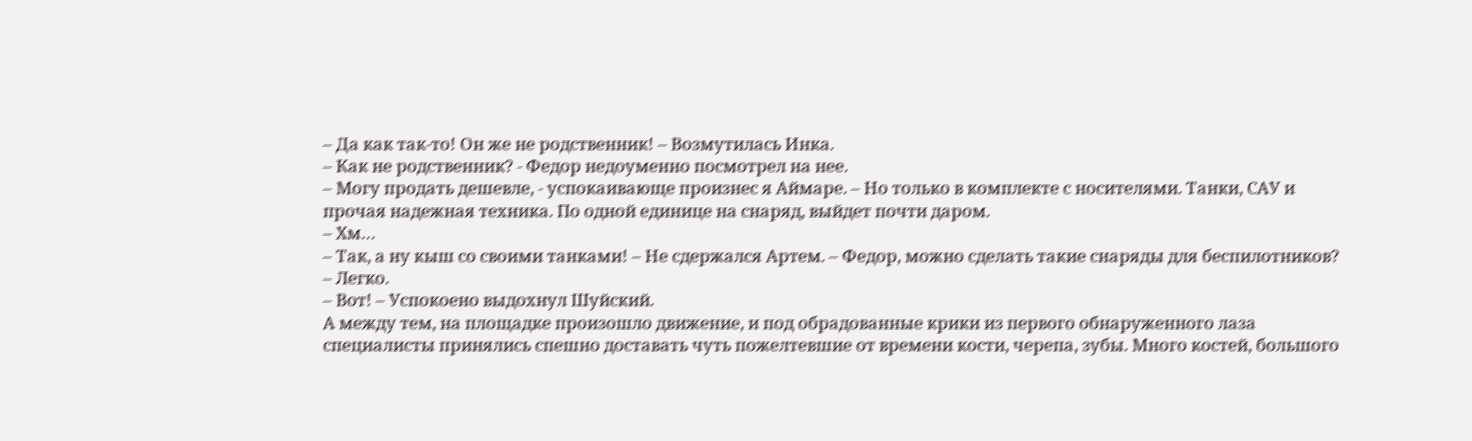– Да как так-то! Он же не родственник! – Возмутилась Инка.
– Как не родственник? - Федор недоуменно посмотрел на нее.
– Могу продать дешевле, - успокаивающе произнес я Аймаре. – Но только в комплекте с носителями. Танки, САУ и прочая надежная техника. По одной единице на снаряд, выйдет почти даром.
– Хм…
– Так, а ну кыш со своими танками! – Не сдержался Артем. – Федор, можно сделать такие снаряды для беспилотников?
– Легко.
– Вот! – Успокоено выдохнул Шуйский.
А между тем, на площадке произошло движение, и под обрадованные крики из первого обнаруженного лаза специалисты принялись спешно доставать чуть пожелтевшие от времени кости, черепа, зубы. Много костей, большого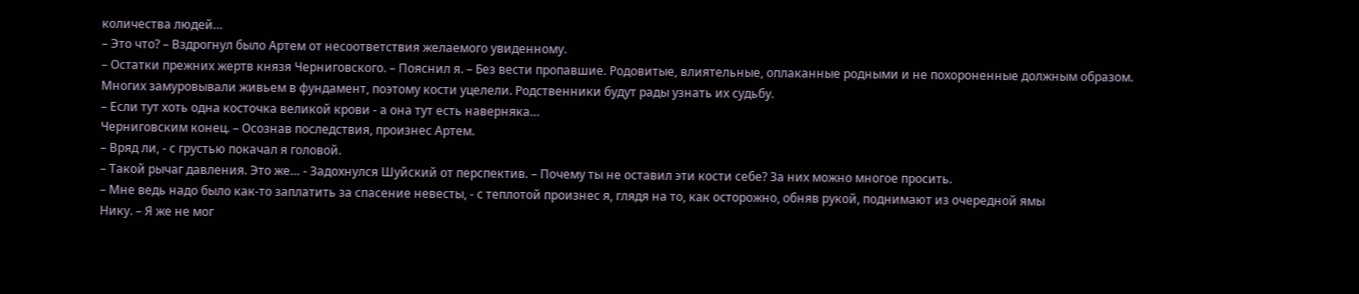количества людей…
– Это что? – Вздрогнул было Артем от несоответствия желаемого увиденному.
– Остатки прежних жертв князя Черниговского. – Пояснил я. – Без вести пропавшие. Родовитые, влиятельные, оплаканные родными и не похороненные должным образом. Многих замуровывали живьем в фундамент, поэтому кости уцелели. Родственники будут рады узнать их судьбу.
– Если тут хоть одна косточка великой крови - а она тут есть наверняка…
Черниговским конец. – Осознав последствия, произнес Артем.
– Вряд ли, - с грустью покачал я головой.
– Такой рычаг давления. Это же… - Задохнулся Шуйский от перспектив. – Почему ты не оставил эти кости себе? За них можно многое просить.
– Мне ведь надо было как-то заплатить за спасение невесты, - с теплотой произнес я, глядя на то, как осторожно, обняв рукой, поднимают из очередной ямы
Нику. – Я же не мог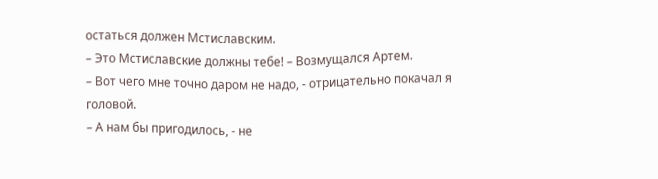остаться должен Мстиславским.
– Это Мстиславские должны тебе! – Возмущался Артем.
– Вот чего мне точно даром не надо, - отрицательно покачал я головой.
– А нам бы пригодилось, - не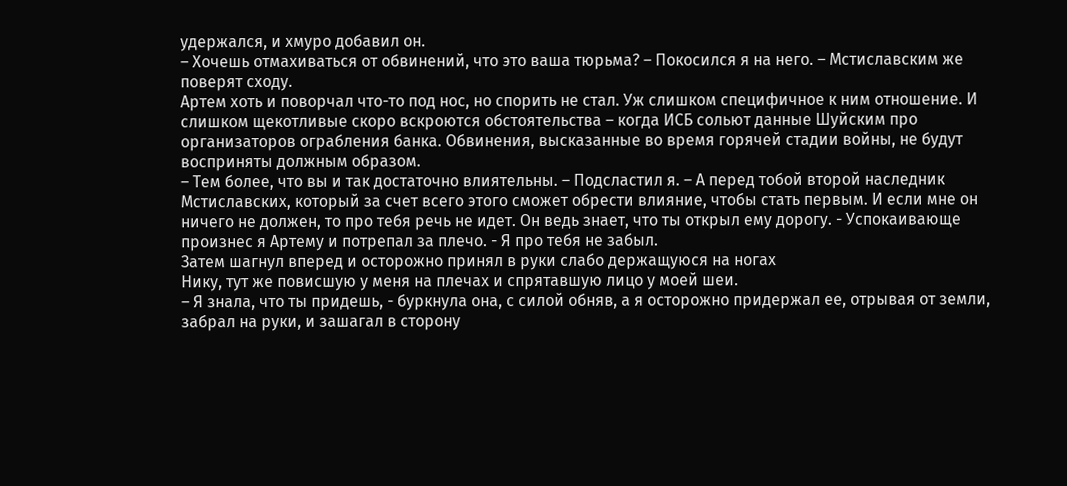удержался, и хмуро добавил он.
– Хочешь отмахиваться от обвинений, что это ваша тюрьма? – Покосился я на него. – Мстиславским же поверят сходу.
Артем хоть и поворчал что-то под нос, но спорить не стал. Уж слишком специфичное к ним отношение. И слишком щекотливые скоро вскроются обстоятельства – когда ИСБ сольют данные Шуйским про организаторов ограбления банка. Обвинения, высказанные во время горячей стадии войны, не будут восприняты должным образом.
– Тем более, что вы и так достаточно влиятельны. – Подсластил я. – А перед тобой второй наследник Мстиславских, который за счет всего этого сможет обрести влияние, чтобы стать первым. И если мне он ничего не должен, то про тебя речь не идет. Он ведь знает, что ты открыл ему дорогу. - Успокаивающе произнес я Артему и потрепал за плечо. - Я про тебя не забыл.
Затем шагнул вперед и осторожно принял в руки слабо держащуюся на ногах
Нику, тут же повисшую у меня на плечах и спрятавшую лицо у моей шеи.
– Я знала, что ты придешь, - буркнула она, с силой обняв, а я осторожно придержал ее, отрывая от земли, забрал на руки, и зашагал в сторону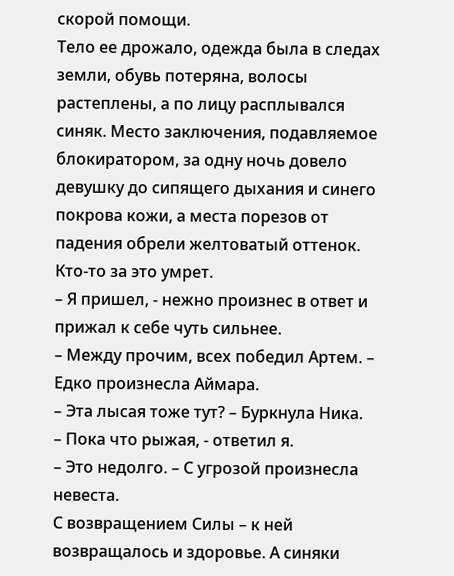скорой помощи.
Тело ее дрожало, одежда была в следах земли, обувь потеряна, волосы растеплены, а по лицу расплывался синяк. Место заключения, подавляемое блокиратором, за одну ночь довело девушку до сипящего дыхания и синего покрова кожи, а места порезов от падения обрели желтоватый оттенок. Кто-то за это умрет.
– Я пришел, - нежно произнес в ответ и прижал к себе чуть сильнее.
– Между прочим, всех победил Артем. – Едко произнесла Аймара.
– Эта лысая тоже тут? – Буркнула Ника.
– Пока что рыжая, - ответил я.
– Это недолго. – С угрозой произнесла невеста.
С возвращением Силы – к ней возвращалось и здоровье. А синяки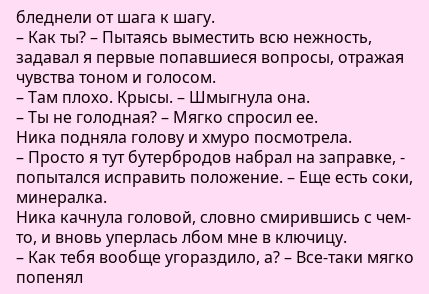бледнели от шага к шагу.
– Как ты? – Пытаясь выместить всю нежность, задавал я первые попавшиеся вопросы, отражая чувства тоном и голосом.
– Там плохо. Крысы. – Шмыгнула она.
– Ты не голодная? – Мягко спросил ее.
Ника подняла голову и хмуро посмотрела.
– Просто я тут бутербродов набрал на заправке, - попытался исправить положение. – Еще есть соки, минералка.
Ника качнула головой, словно смирившись с чем-то, и вновь уперлась лбом мне в ключицу.
– Как тебя вообще угораздило, а? – Все-таки мягко попенял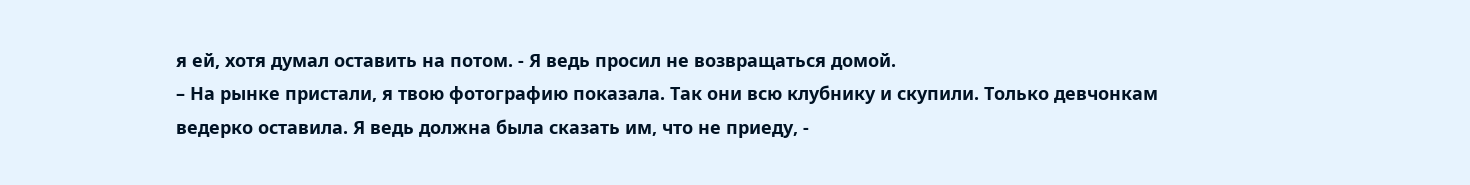я ей, хотя думал оставить на потом. - Я ведь просил не возвращаться домой.
– На рынке пристали, я твою фотографию показала. Так они всю клубнику и скупили. Только девчонкам ведерко оставила. Я ведь должна была сказать им, что не приеду, -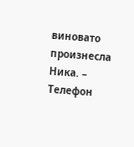виновато произнесла Ника. – Телефон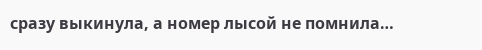сразу выкинула, а номер лысой не помнила…